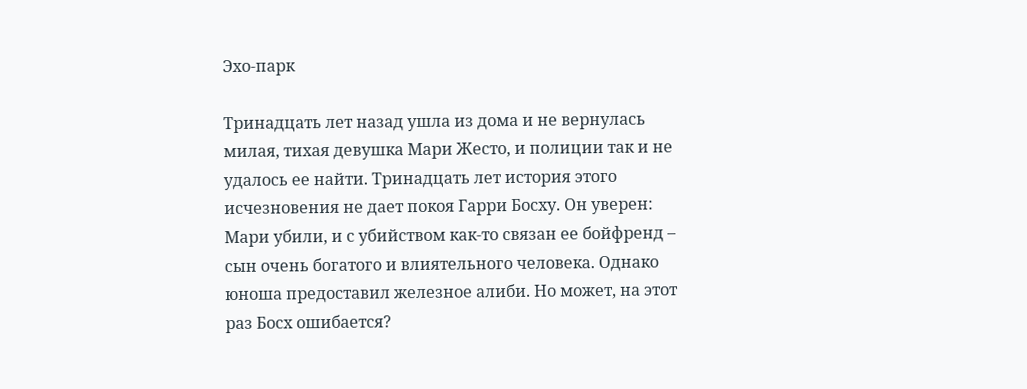Эхо-парк

Тринадцать лет назад ушла из дома и не вернулась милая, тихая девушка Мари Жесто, и полиции так и не удалось ее найти. Тринадцать лет история этого исчезновения не дает покоя Гарри Босху. Он уверен: Мари убили, и с убийством как-то связан ее бойфренд – сын очень богатого и влиятельного человека. Однако юноша предоставил железное алиби. Но может, на этот раз Босх ошибается?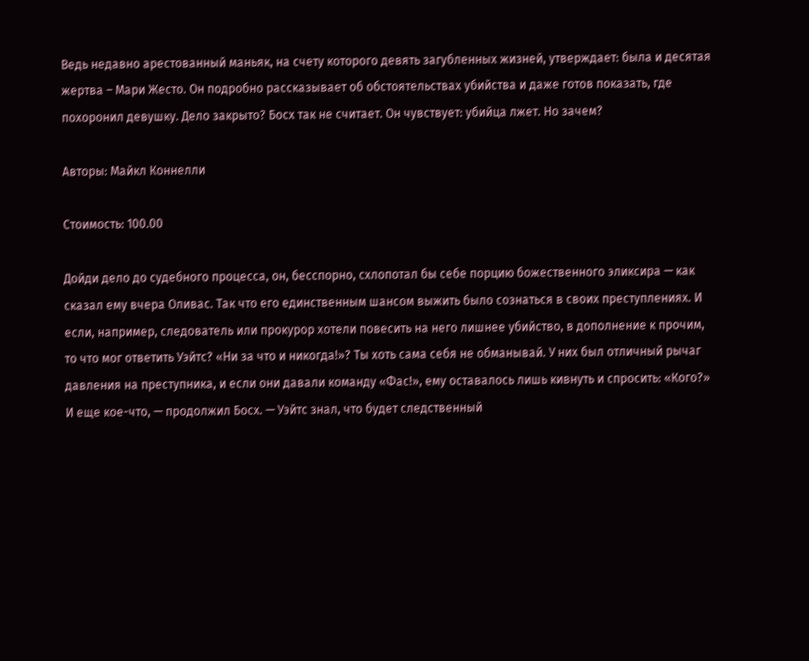Ведь недавно арестованный маньяк, на счету которого девять загубленных жизней, утверждает: была и десятая жертва – Мари Жесто. Он подробно рассказывает об обстоятельствах убийства и даже готов показать, где похоронил девушку. Дело закрыто? Босх так не считает. Он чувствует: убийца лжет. Но зачем?

Авторы: Майкл Коннелли

Стоимость: 100.00

Дойди дело до судебного процесса, он, бесспорно, схлопотал бы себе порцию божественного эликсира — как сказал ему вчера Оливас. Так что его единственным шансом выжить было сознаться в своих преступлениях. И если, например, следователь или прокурор хотели повесить на него лишнее убийство, в дополнение к прочим, то что мог ответить Уэйтс? «Ни за что и никогда!»? Ты хоть сама себя не обманывай. У них был отличный рычаг давления на преступника, и если они давали команду «Фас!», ему оставалось лишь кивнуть и спросить: «Кого?» И еще кое-что, — продолжил Босх. — Уэйтс знал, что будет следственный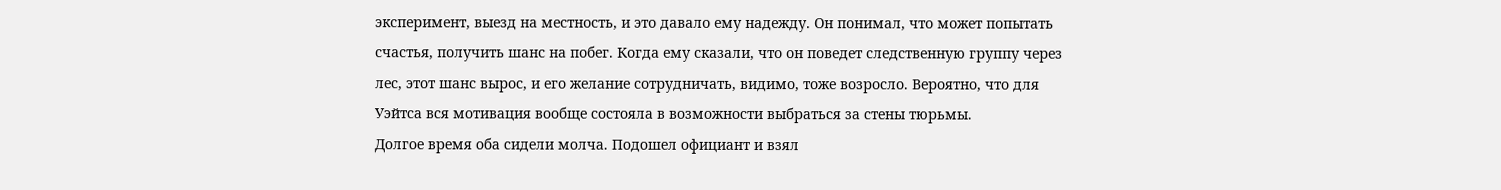эксперимент, выезд на местность, и это давало ему надежду. Он понимал, что может попытать счастья, получить шанс на побег. Когда ему сказали, что он поведет следственную группу через лес, этот шанс вырос, и его желание сотрудничать, видимо, тоже возросло. Вероятно, что для Уэйтса вся мотивация вообще состояла в возможности выбраться за стены тюрьмы.
Долгое время оба сидели молча. Подошел официант и взял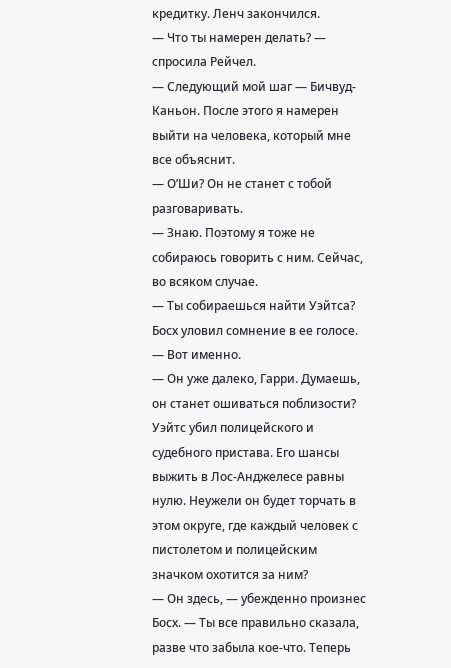кредитку. Ленч закончился.
— Что ты намерен делать? — спросила Рейчел.
— Следующий мой шаг — Бичвуд-Каньон. После этого я намерен выйти на человека, который мне все объяснит.
— О’Ши? Он не станет с тобой разговаривать.
— Знаю. Поэтому я тоже не собираюсь говорить с ним. Сейчас, во всяком случае.
— Ты собираешься найти Уэйтса?
Босх уловил сомнение в ее голосе.
— Вот именно.
— Он уже далеко, Гарри. Думаешь, он станет ошиваться поблизости? Уэйтс убил полицейского и судебного пристава. Его шансы выжить в Лос-Анджелесе равны нулю. Неужели он будет торчать в этом округе, где каждый человек с пистолетом и полицейским значком охотится за ним?
— Он здесь, — убежденно произнес Босх. — Ты все правильно сказала, разве что забыла кое-что. Теперь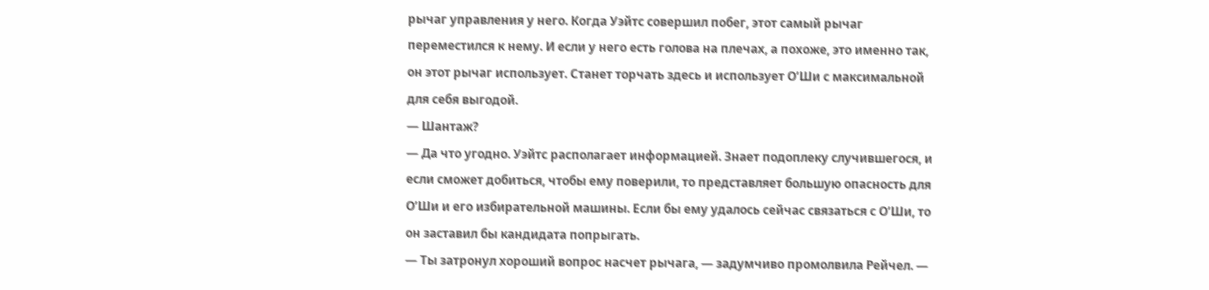рычаг управления у него. Когда Уэйтс совершил побег, этот самый рычаг переместился к нему. И если у него есть голова на плечах, а похоже, это именно так, он этот рычаг использует. Станет торчать здесь и использует О’Ши с максимальной для себя выгодой.
— Шантаж?
— Да что угодно. Уэйтс располагает информацией. Знает подоплеку случившегося, и если сможет добиться, чтобы ему поверили, то представляет большую опасность для О’Ши и его избирательной машины. Если бы ему удалось сейчас связаться с О’Ши, то он заставил бы кандидата попрыгать.
— Ты затронул хороший вопрос насчет рычага, — задумчиво промолвила Рейчел. —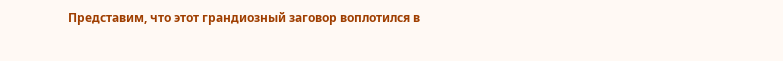Представим, что этот грандиозный заговор воплотился в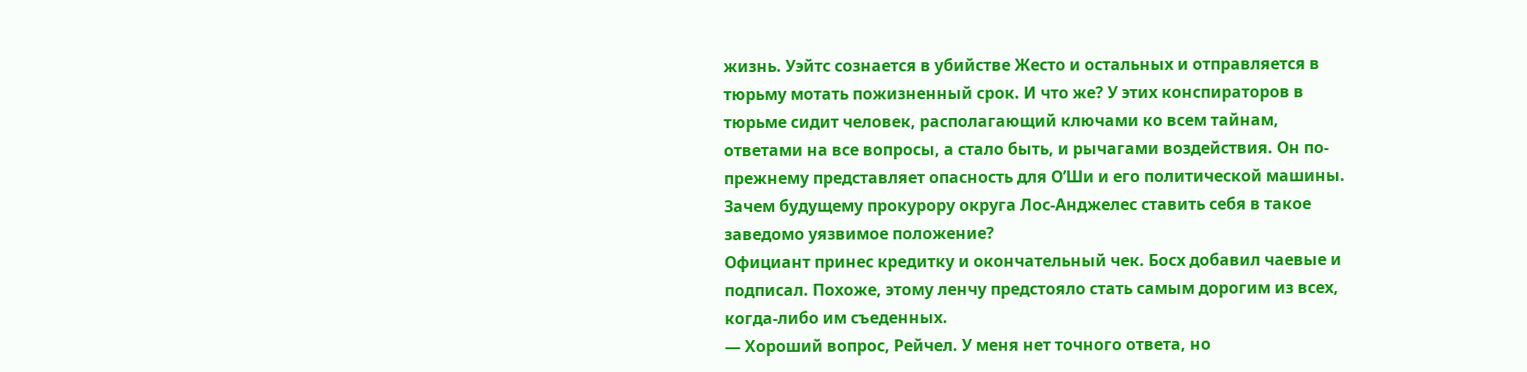жизнь. Уэйтс сознается в убийстве Жесто и остальных и отправляется в тюрьму мотать пожизненный срок. И что же? У этих конспираторов в тюрьме сидит человек, располагающий ключами ко всем тайнам, ответами на все вопросы, а стало быть, и рычагами воздействия. Он по-прежнему представляет опасность для О’Ши и его политической машины. Зачем будущему прокурору округа Лос-Анджелес ставить себя в такое заведомо уязвимое положение?
Официант принес кредитку и окончательный чек. Босх добавил чаевые и подписал. Похоже, этому ленчу предстояло стать самым дорогим из всех, когда-либо им съеденных.
— Хороший вопрос, Рейчел. У меня нет точного ответа, но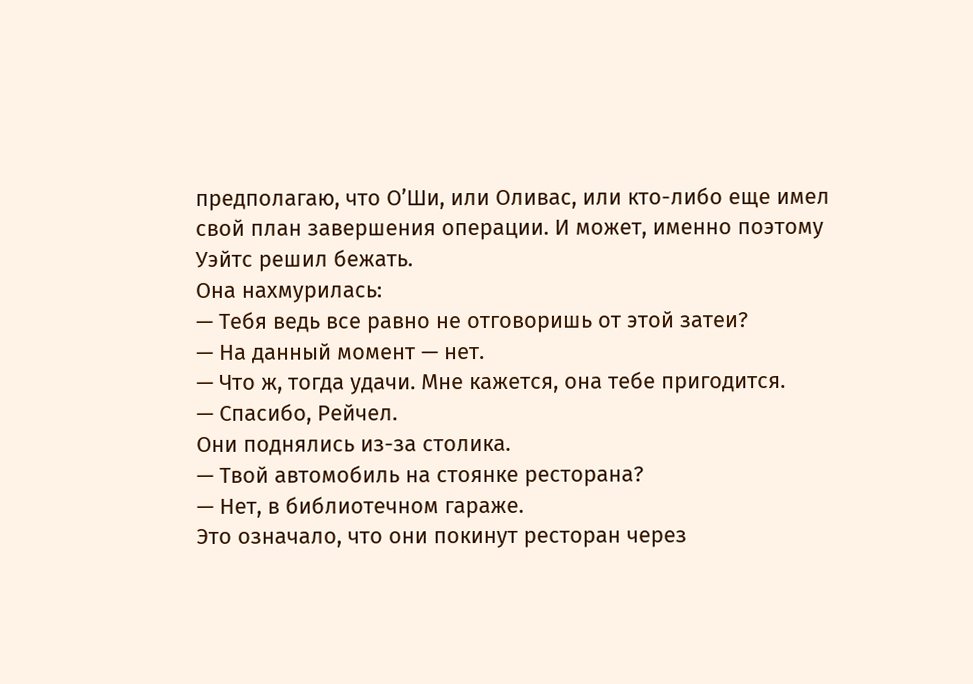предполагаю, что О’Ши, или Оливас, или кто-либо еще имел свой план завершения операции. И может, именно поэтому Уэйтс решил бежать.
Она нахмурилась:
— Тебя ведь все равно не отговоришь от этой затеи?
— На данный момент — нет.
— Что ж, тогда удачи. Мне кажется, она тебе пригодится.
— Спасибо, Рейчел.
Они поднялись из-за столика.
— Твой автомобиль на стоянке ресторана?
— Нет, в библиотечном гараже.
Это означало, что они покинут ресторан через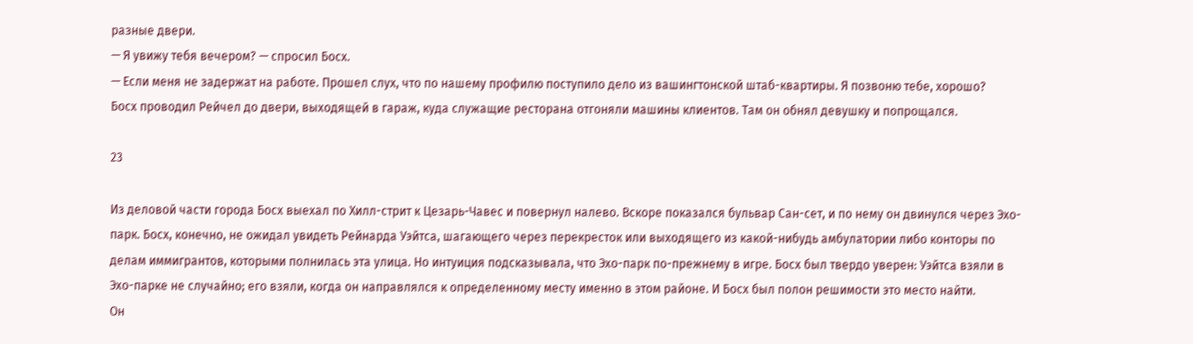разные двери.
— Я увижу тебя вечером? — спросил Босх.
— Если меня не задержат на работе. Прошел слух, что по нашему профилю поступило дело из вашингтонской штаб-квартиры. Я позвоню тебе, хорошо?
Босх проводил Рейчел до двери, выходящей в гараж, куда служащие ресторана отгоняли машины клиентов. Там он обнял девушку и попрощался.

23

Из деловой части города Босх выехал по Хилл-стрит к Цезарь-Чавес и повернул налево. Вскоре показался бульвар Сан-сет, и по нему он двинулся через Эхо-парк. Босх, конечно, не ожидал увидеть Рейнарда Уэйтса, шагающего через перекресток или выходящего из какой-нибудь амбулатории либо конторы по делам иммигрантов, которыми полнилась эта улица. Но интуиция подсказывала, что Эхо-парк по-прежнему в игре. Босх был твердо уверен: Уэйтса взяли в Эхо-парке не случайно; его взяли, когда он направлялся к определенному месту именно в этом районе. И Босх был полон решимости это место найти.
Он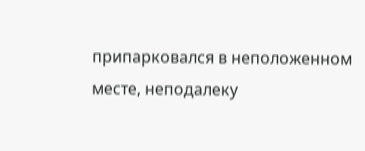припарковался в неположенном месте, неподалеку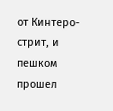от Кинтеро-стрит, и пешком прошел